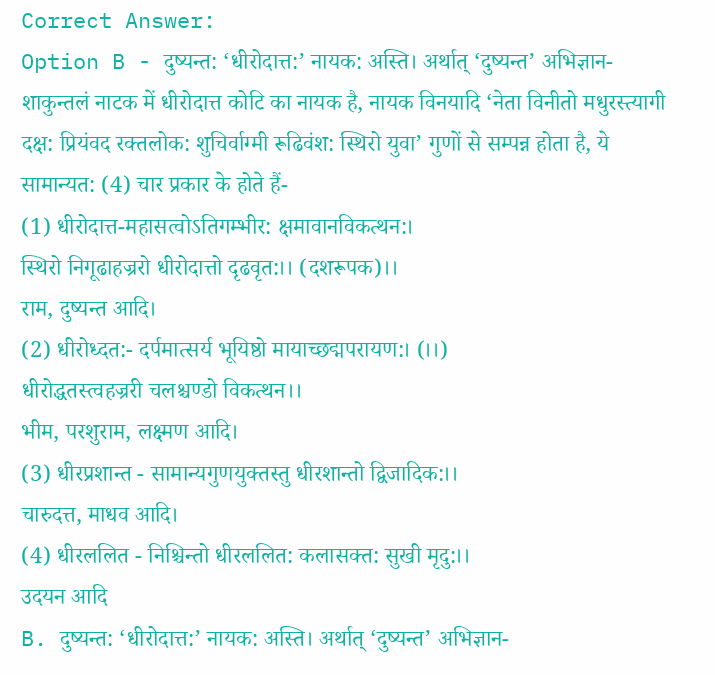Correct Answer:
Option B - दुष्यन्त: ‘धीरोदात्त:’ नायक: अस्ति। अर्थात् ‘दुष्यन्त’ अभिज्ञान-शाकुन्तलं नाटक में धीरोदात्त कोटि का नायक है, नायक विनयादि ‘नेता विनीतो मधुरस्त्यागी दक्ष: प्रियंवद रक्तलोक: शुचिर्वाग्मी रूढिवंश: स्थिरो युवा’ गुणों से सम्पन्न होता है, ये सामान्यत: (4) चार प्रकार के होते हैं-
(1) धीरोदात्त-महासत्वोऽतिगम्भीर: क्षमावानविकत्थन:।
स्थिरो निगूढाहज्ररो धीरोदात्तो दृढवृत:।। (दशरूपक)।।
राम, दुष्यन्त आदि।
(2) धीरोध्दत:- दर्पमात्सर्य भूयिष्ठो मायाच्छद्मपरायण:। (।।)
धीरोद्धतस्त्वहज्ररी चलश्चण्डो विकत्थन।।
भीम, परशुराम, लक्ष्मण आदि।
(3) धीरप्रशान्त - सामान्यगुणयुक्तस्तु धीरशान्तो द्विजादिक:।।
चारुदत्त, माधव आदि।
(4) धीरललित - निश्चिन्तो धीरललित: कलासक्त: सुखी मृदु:।।
उदयन आदि
B. दुष्यन्त: ‘धीरोदात्त:’ नायक: अस्ति। अर्थात् ‘दुष्यन्त’ अभिज्ञान-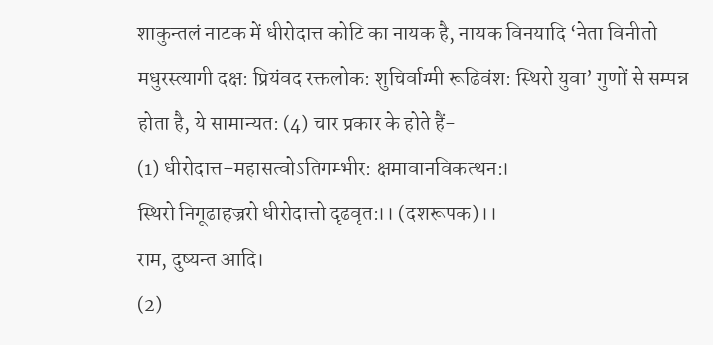शाकुन्तलं नाटक में धीरोदात्त कोटि का नायक है, नायक विनयादि ‘नेता विनीतो मधुरस्त्यागी दक्ष: प्रियंवद रक्तलोक: शुचिर्वाग्मी रूढिवंश: स्थिरो युवा’ गुणों से सम्पन्न होता है, ये सामान्यत: (4) चार प्रकार के होते हैं-
(1) धीरोदात्त-महासत्वोऽतिगम्भीर: क्षमावानविकत्थन:।
स्थिरो निगूढाहज्ररो धीरोदात्तो दृढवृत:।। (दशरूपक)।।
राम, दुष्यन्त आदि।
(2)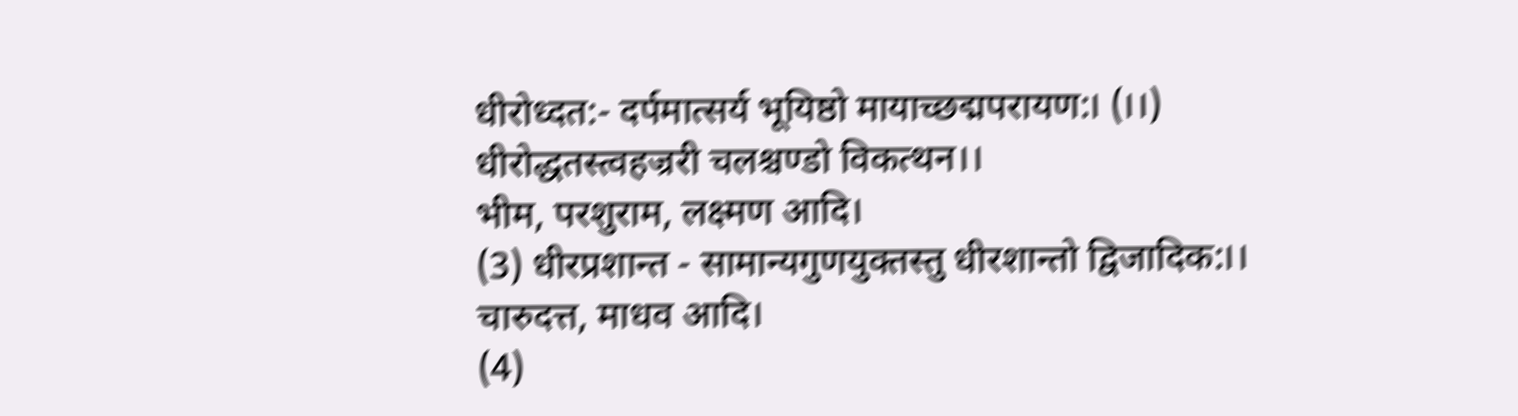धीरोध्दत:- दर्पमात्सर्य भूयिष्ठो मायाच्छद्मपरायण:। (।।)
धीरोद्धतस्त्वहज्ररी चलश्चण्डो विकत्थन।।
भीम, परशुराम, लक्ष्मण आदि।
(3) धीरप्रशान्त - सामान्यगुणयुक्तस्तु धीरशान्तो द्विजादिक:।।
चारुदत्त, माधव आदि।
(4)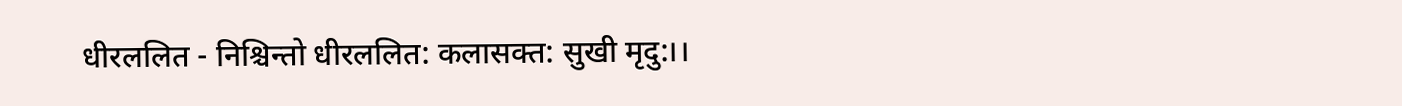धीरललित - निश्चिन्तो धीरललित: कलासक्त: सुखी मृदु:।।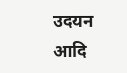उदयन आदि